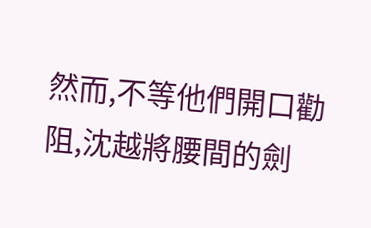然而,不等他們開口勸阻,沈越將腰間的劍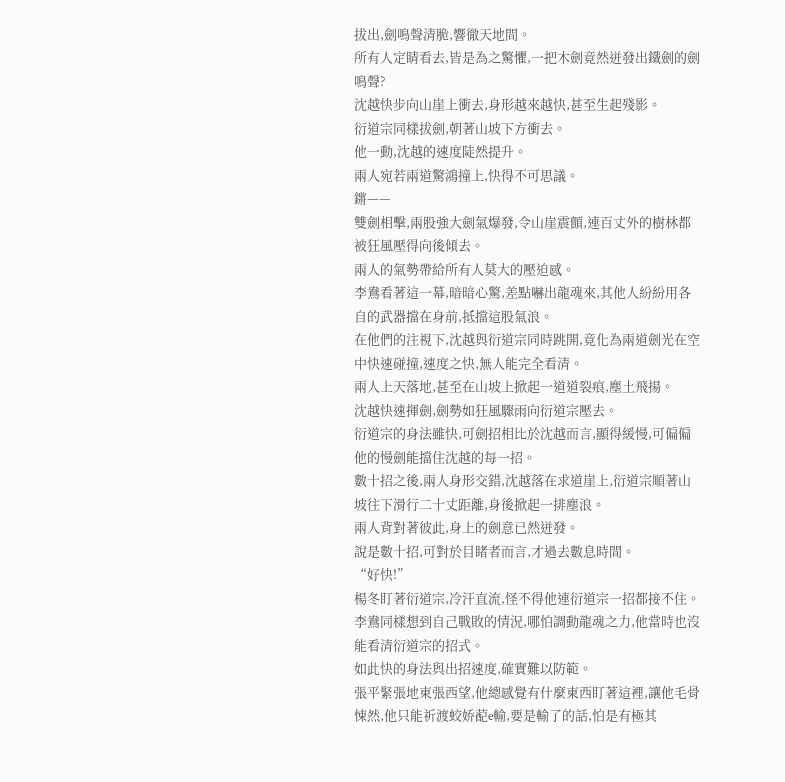拔出,劍鳴聲清脆,響徹天地間。
所有人定睛看去,皆是為之驚懼,一把木劍竟然迸發出鐵劍的劍鳴聲?
沈越快步向山崖上衝去,身形越來越快,甚至生起殘影。
衍道宗同樣拔劍,朝著山坡下方衝去。
他一動,沈越的速度陡然提升。
兩人宛若兩道驚鴻撞上,快得不可思議。
鏘——
雙劍相擊,兩股強大劍氣爆發,令山崖震顫,連百丈外的樹林都被狂風壓得向後傾去。
兩人的氣勢帶給所有人莫大的壓迫感。
李鴦看著這一幕,暗暗心驚,差點嚇出龍魂來,其他人紛紛用各自的武器擋在身前,抵擋這股氣浪。
在他們的注視下,沈越與衍道宗同時跳開,竟化為兩道劍光在空中快速碰撞,速度之快,無人能完全看清。
兩人上天落地,甚至在山坡上掀起一道道裂痕,塵土飛揚。
沈越快速揮劍,劍勢如狂風驟雨向衍道宗壓去。
衍道宗的身法雖快,可劍招相比於沈越而言,顯得緩慢,可偏偏他的慢劍能擋住沈越的每一招。
數十招之後,兩人身形交錯,沈越落在求道崖上,衍道宗順著山坡往下滑行二十丈距離,身後掀起一排塵浪。
兩人背對著彼此,身上的劍意已然迸發。
說是數十招,可對於目睹者而言,才過去數息時間。
“好快!”
楊冬盯著衍道宗,冷汗直流,怪不得他連衍道宗一招都接不住。
李鴦同樣想到自己戰敗的情況,哪怕調動龍魂之力,他當時也沒能看清衍道宗的招式。
如此快的身法與出招速度,確實難以防範。
張平緊張地東張西望,他總感覺有什麼東西盯著這裡,讓他毛骨悚然,他只能祈渡蛟娇蓜e輸,要是輸了的話,怕是有極其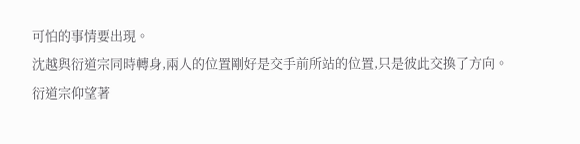可怕的事情要出現。
沈越與衍道宗同時轉身,兩人的位置剛好是交手前所站的位置,只是彼此交換了方向。
衍道宗仰望著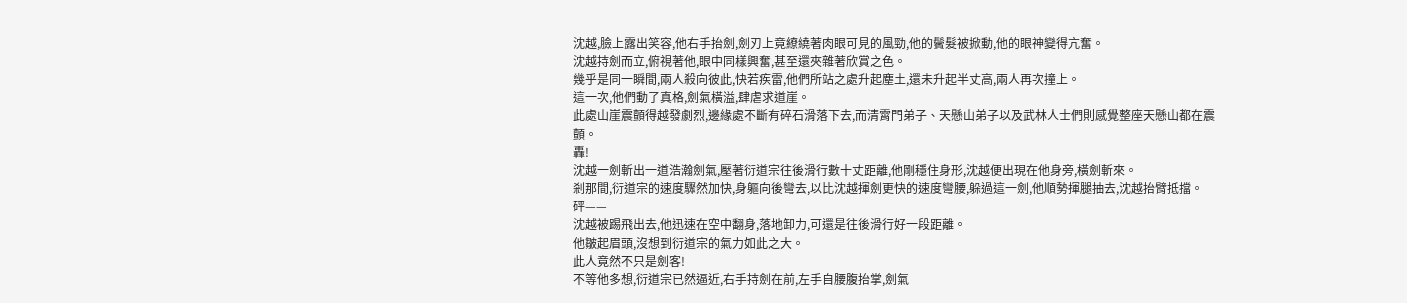沈越,臉上露出笑容,他右手抬劍,劍刃上竟繚繞著肉眼可見的風勁,他的鬢髮被掀動,他的眼神變得亢奮。
沈越持劍而立,俯視著他,眼中同樣興奮,甚至還夾雜著欣賞之色。
幾乎是同一瞬間,兩人殺向彼此,快若疾雷,他們所站之處升起塵土,還未升起半丈高,兩人再次撞上。
這一次,他們動了真格,劍氣橫溢,肆虐求道崖。
此處山崖震顫得越發劇烈,邊緣處不斷有碎石滑落下去,而清霄門弟子、天懸山弟子以及武林人士們則感覺整座天懸山都在震顫。
轟!
沈越一劍斬出一道浩瀚劍氣,壓著衍道宗往後滑行數十丈距離,他剛穩住身形,沈越便出現在他身旁,橫劍斬來。
剎那間,衍道宗的速度驟然加快,身軀向後彎去,以比沈越揮劍更快的速度彎腰,躲過這一劍,他順勢揮腿抽去,沈越抬臂抵擋。
砰——
沈越被踢飛出去,他迅速在空中翻身,落地卸力,可還是往後滑行好一段距離。
他皺起眉頭,沒想到衍道宗的氣力如此之大。
此人竟然不只是劍客!
不等他多想,衍道宗已然逼近,右手持劍在前,左手自腰腹抬掌,劍氣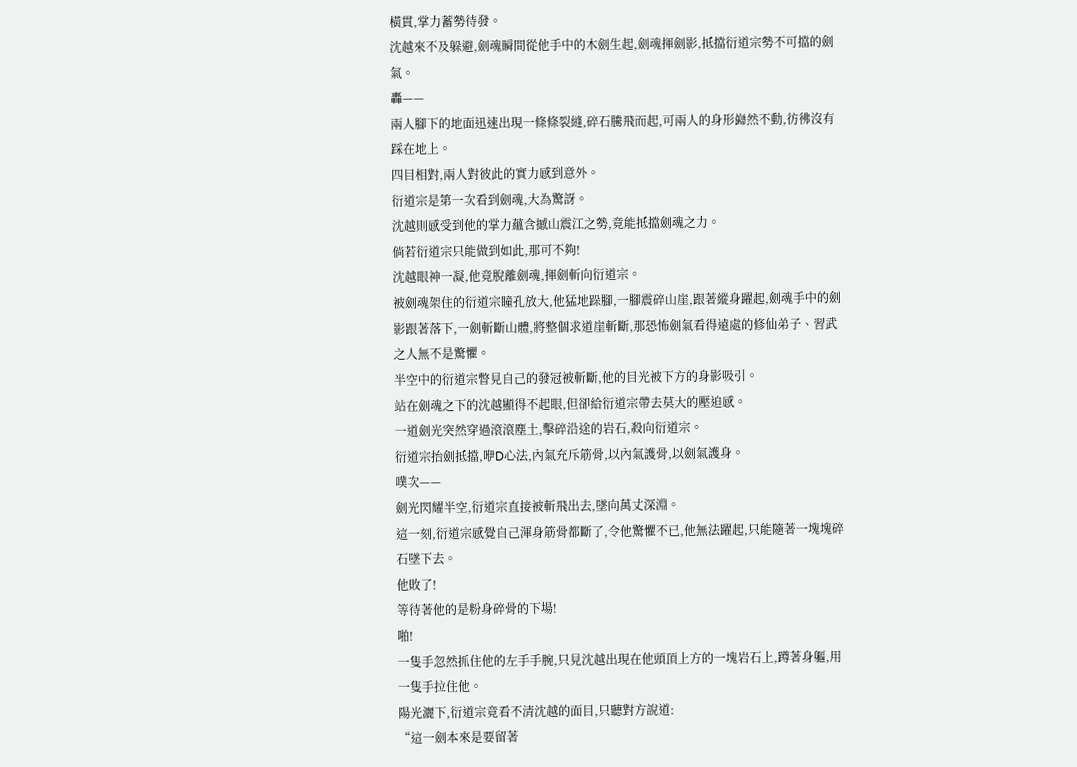橫貫,掌力蓄勢待發。
沈越來不及躲避,劍魂瞬間從他手中的木劍生起,劍魂揮劍影,抵擋衍道宗勢不可擋的劍氣。
轟——
兩人腳下的地面迅速出現一條條裂縫,碎石騰飛而起,可兩人的身形巋然不動,彷彿沒有踩在地上。
四目相對,兩人對彼此的實力感到意外。
衍道宗是第一次看到劍魂,大為驚訝。
沈越則感受到他的掌力蘊含撼山震江之勢,竟能抵擋劍魂之力。
倘若衍道宗只能做到如此,那可不夠!
沈越眼神一凝,他竟脫離劍魂,揮劍斬向衍道宗。
被劍魂架住的衍道宗瞳孔放大,他猛地跺腳,一腳震碎山崖,跟著縱身躍起,劍魂手中的劍影跟著落下,一劍斬斷山體,將整個求道崖斬斷,那恐怖劍氣看得遠處的修仙弟子、習武之人無不是驚懼。
半空中的衍道宗瞥見自己的發冠被斬斷,他的目光被下方的身影吸引。
站在劍魂之下的沈越顯得不起眼,但卻給衍道宗帶去莫大的壓迫感。
一道劍光突然穿過滾滾塵土,擊碎沿途的岩石,殺向衍道宗。
衍道宗抬劍抵擋,咿D心法,內氣充斥筋骨,以內氣護骨,以劍氣護身。
噗次——
劍光閃耀半空,衍道宗直接被斬飛出去,墜向萬丈深淵。
這一刻,衍道宗感覺自己渾身筋骨都斷了,令他驚懼不已,他無法躍起,只能隨著一塊塊碎石墜下去。
他敗了!
等待著他的是粉身碎骨的下場!
啪!
一隻手忽然抓住他的左手手腕,只見沈越出現在他頭頂上方的一塊岩石上,蹲著身軀,用一隻手拉住他。
陽光灑下,衍道宗竟看不清沈越的面目,只聽對方說道:
“這一劍本來是要留著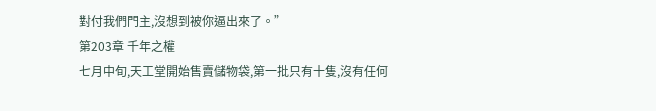對付我們門主,沒想到被你逼出來了。”
第203章 千年之權
七月中旬,天工堂開始售賣儲物袋,第一批只有十隻,沒有任何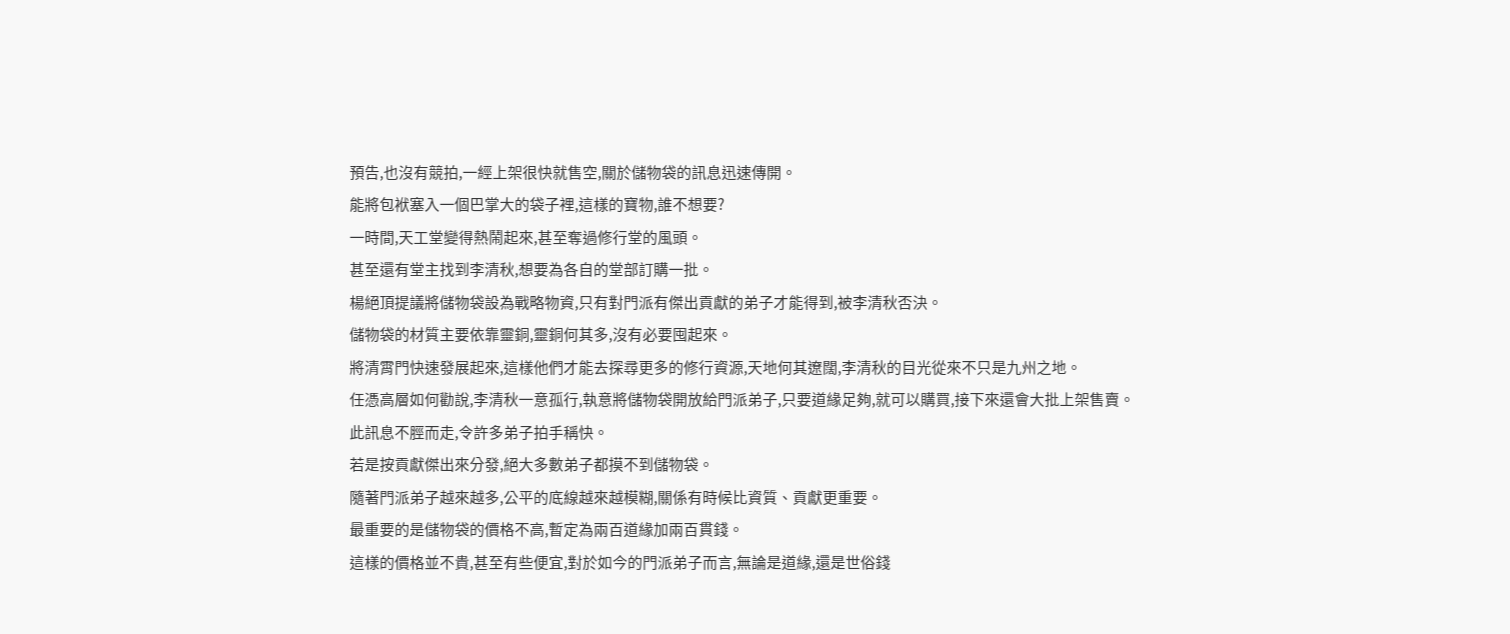預告,也沒有競拍,一經上架很快就售空,關於儲物袋的訊息迅速傳開。
能將包袱塞入一個巴掌大的袋子裡,這樣的寶物,誰不想要?
一時間,天工堂變得熱鬧起來,甚至奪過修行堂的風頭。
甚至還有堂主找到李清秋,想要為各自的堂部訂購一批。
楊絕頂提議將儲物袋設為戰略物資,只有對門派有傑出貢獻的弟子才能得到,被李清秋否決。
儲物袋的材質主要依靠靈銅,靈銅何其多,沒有必要囤起來。
將清霄門快速發展起來,這樣他們才能去探尋更多的修行資源,天地何其遼闊,李清秋的目光從來不只是九州之地。
任憑高層如何勸說,李清秋一意孤行,執意將儲物袋開放給門派弟子,只要道緣足夠,就可以購買,接下來還會大批上架售賣。
此訊息不脛而走,令許多弟子拍手稱快。
若是按貢獻傑出來分發,絕大多數弟子都摸不到儲物袋。
隨著門派弟子越來越多,公平的底線越來越模糊,關係有時候比資質、貢獻更重要。
最重要的是儲物袋的價格不高,暫定為兩百道緣加兩百貫錢。
這樣的價格並不貴,甚至有些便宜,對於如今的門派弟子而言,無論是道緣,還是世俗錢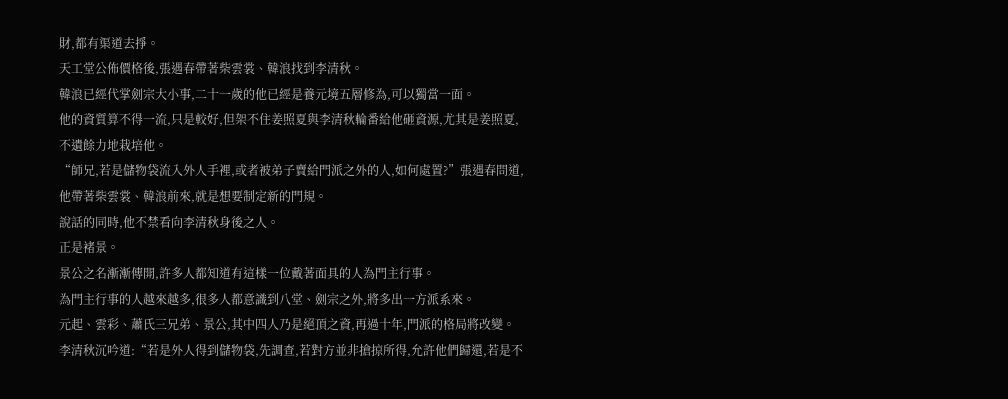財,都有渠道去掙。
天工堂公佈價格後,張遇春帶著柴雲裳、韓浪找到李清秋。
韓浪已經代掌劍宗大小事,二十一歲的他已經是養元境五層修為,可以獨當一面。
他的資質算不得一流,只是較好,但架不住姜照夏與李清秋輪番給他砸資源,尤其是姜照夏,不遺餘力地栽培他。
“師兄,若是儲物袋流入外人手裡,或者被弟子賣給門派之外的人,如何處置?”張遇春問道,他帶著柴雲裳、韓浪前來,就是想要制定新的門規。
說話的同時,他不禁看向李清秋身後之人。
正是褚景。
景公之名漸漸傳開,許多人都知道有這樣一位戴著面具的人為門主行事。
為門主行事的人越來越多,很多人都意識到八堂、劍宗之外,將多出一方派系來。
元起、雲彩、蕭氏三兄弟、景公,其中四人乃是絕頂之資,再過十年,門派的格局將改變。
李清秋沉吟道:“若是外人得到儲物袋,先調查,若對方並非搶掠所得,允許他們歸還,若是不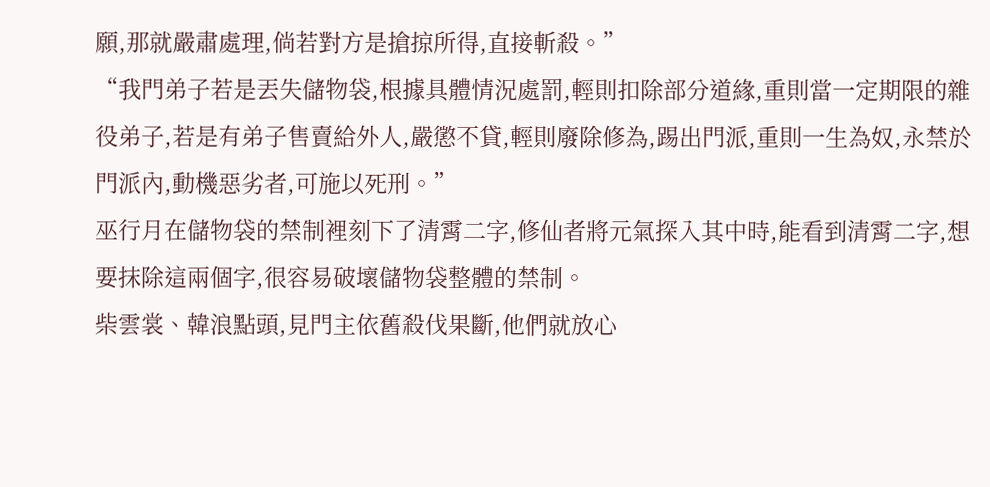願,那就嚴肅處理,倘若對方是搶掠所得,直接斬殺。”
“我門弟子若是丟失儲物袋,根據具體情況處罰,輕則扣除部分道緣,重則當一定期限的雜役弟子,若是有弟子售賣給外人,嚴懲不貸,輕則廢除修為,踢出門派,重則一生為奴,永禁於門派內,動機惡劣者,可施以死刑。”
巫行月在儲物袋的禁制裡刻下了清霄二字,修仙者將元氣探入其中時,能看到清霄二字,想要抹除這兩個字,很容易破壞儲物袋整體的禁制。
柴雲裳、韓浪點頭,見門主依舊殺伐果斷,他們就放心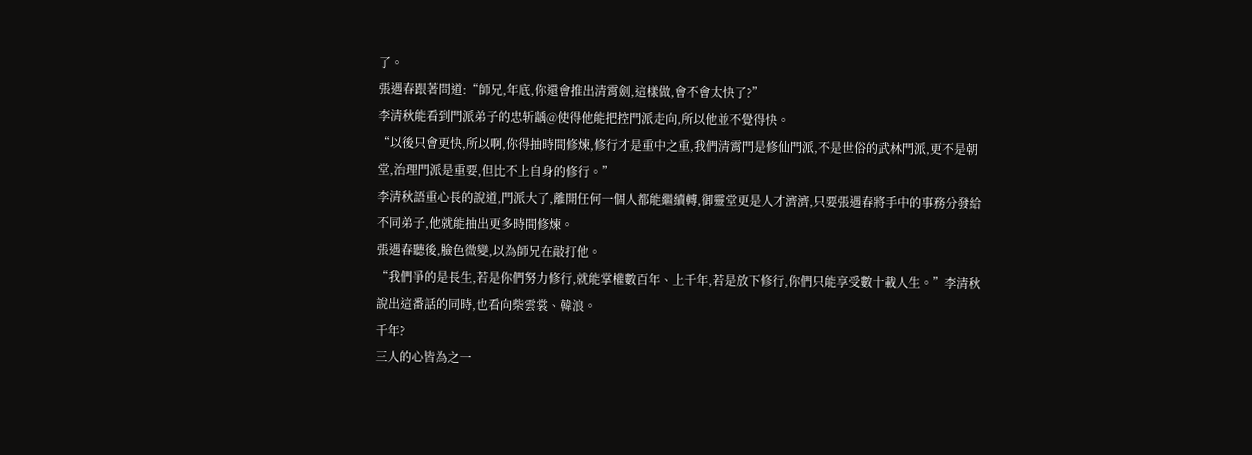了。
張遇春跟著問道:“師兄,年底,你還會推出清霄劍,這樣做,會不會太快了?”
李清秋能看到門派弟子的忠斩龋@使得他能把控門派走向,所以他並不覺得快。
“以後只會更快,所以啊,你得抽時間修煉,修行才是重中之重,我們清霄門是修仙門派,不是世俗的武林門派,更不是朝堂,治理門派是重要,但比不上自身的修行。”
李清秋語重心長的說道,門派大了,離開任何一個人都能繼續轉,御靈堂更是人才濟濟,只要張遇春將手中的事務分發給不同弟子,他就能抽出更多時間修煉。
張遇春聽後,臉色微變,以為師兄在敲打他。
“我們爭的是長生,若是你們努力修行,就能掌權數百年、上千年,若是放下修行,你們只能享受數十載人生。”李清秋說出這番話的同時,也看向柴雲裳、韓浪。
千年?
三人的心皆為之一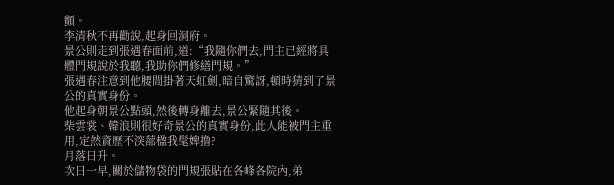顫。
李清秋不再勸說,起身回洞府。
景公則走到張遇春面前,道:“我隨你們去,門主已經將具體門規說於我聽,我助你們修繕門規。”
張遇春注意到他腰間掛著天虹劍,暗自驚訝,頓時猜到了景公的真實身份。
他起身朝景公點頭,然後轉身離去,景公緊隨其後。
柴雲裳、韓浪則很好奇景公的真實身份,此人能被門主重用,定然資歷不湥蔀楹我髦婢撸?
月落日升。
次日一早,關於儲物袋的門規張貼在各峰各院內,弟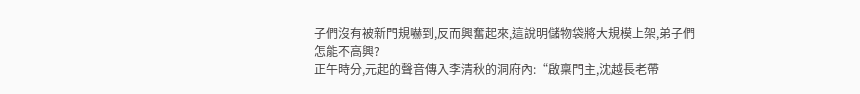子們沒有被新門規嚇到,反而興奮起來,這說明儲物袋將大規模上架,弟子們怎能不高興?
正午時分,元起的聲音傳入李清秋的洞府內:“啟稟門主,沈越長老帶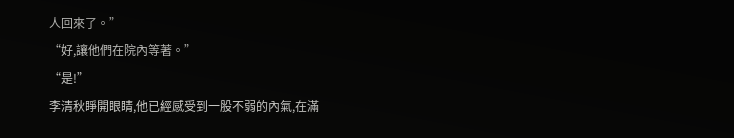人回來了。”
“好,讓他們在院內等著。”
“是!”
李清秋睜開眼睛,他已經感受到一股不弱的內氣,在滿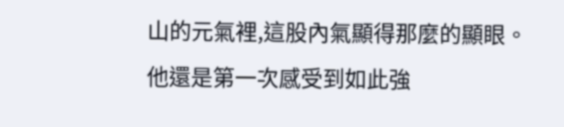山的元氣裡,這股內氣顯得那麼的顯眼。
他還是第一次感受到如此強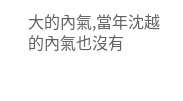大的內氣,當年沈越的內氣也沒有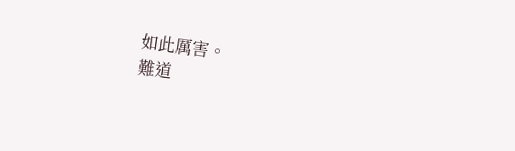如此厲害。
難道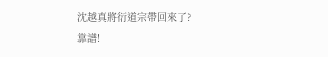沈越真將衍道宗帶回來了?
靠譜!